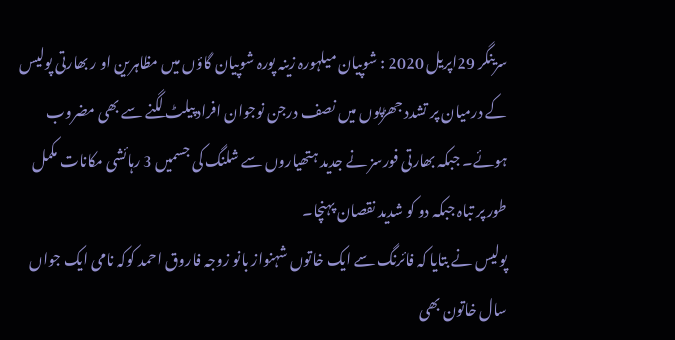سرینگر 29اپریل 2020 : شوپیان میلہورہ زینہ پورہ شوپیان گاؤں میں مظاہرین او ر بھارتی پولیس کے درمیان پر تشدد جھڑپوں میں نصف درجن نوجوان افراد پیلٹ لگنے سے بھی مضروب ہوئے۔ جبکہ بھارتی فورسز نے جدید ہتھیاروں سے شلنگ کی جسمیں 3 رہائشی مکانات مکمل طور پر تباہ جبکہ دو کو شدید نقصان پہنچا۔
پولیس نے بتایا کہ فائرنگ سے ایک خاتوں شہنواز بانو زوجہ فاروق احمد کوکہ نامی ایک جواں سال خاتون بھی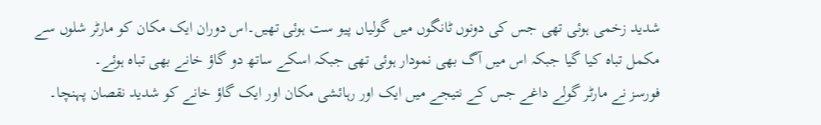شدید زخمی ہوئی تھی جس کی دونوں ٹانگوں میں گولیاں پیو ست ہوئی تھیں۔اس دوران ایک مکان کو مارٹر شلوں سے مکمل تباہ کیا گیا جبکہ اس میں آگ بھی نمودار ہوئی تھی جبکہ اسکے ساتھ دو گاؤ خانے بھی تباہ ہوئے۔
فورسز نے مارٹر گولے داغے جس کے نتیجے میں ایک اور رہائشی مکان اور ایک گاؤ خانے کو شدید نقصان پہنچا۔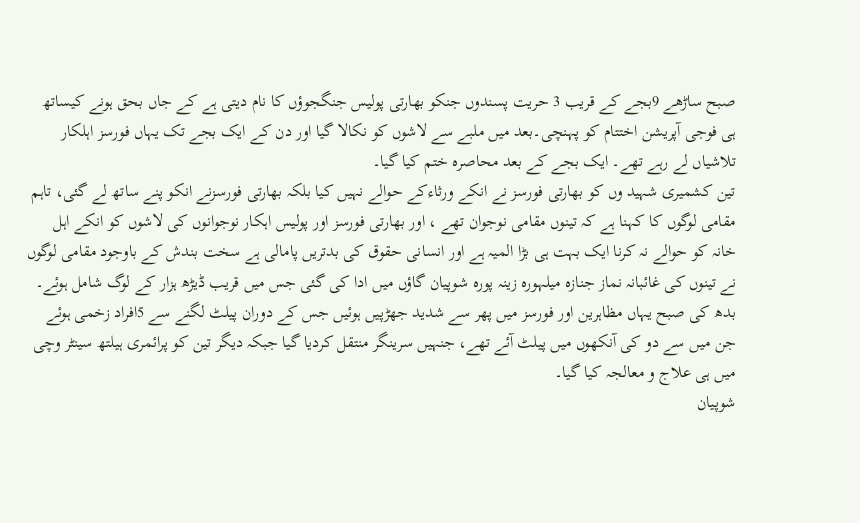صبح ساڑھے 9بجے کے قریب 3 حریت پسندوں جنکو بھارتی پولیس جنگجوؤں کا نام دیتی ہے کے جاں بحق ہونے کیساتھ ہی فوجی آپریشن اختتام کو پہنچی۔بعد میں ملبے سے لاشوں کو نکالا گیا اور دن کے ایک بجے تک یہاں فورسز اہلکار تلاشیاں لے رہے تھے۔ ایک بجے کے بعد محاصرہ ختم کیا گیا۔
تین کشمیری شہید وں کو بھارتی فورسز نے انکے ورثاءکے حوالے نہیں کیا بلکہ بھارتی فورسزنے انکو پنے ساتھ لے گئی، تاہم مقامی لوگوں کا کہنا ہے کہ تینوں مقامی نوجوان تھے ، اور بھارتی فورسز اور پولیس اہکار نوجوانوں کی لاشوں کو انکے اہل خانہ کو حوالے نہ کرنا ایک بہت ہی بڑا المیہ ہے اور انسانی حقوق کی بدتریں پامالی ہے سخت بندش کے باوجود مقامی لوگوں نے تینوں کی غائبانہ نماز جنازہ میلہورہ زینہ پورہ شوپیان گاؤں میں ادا کی گئی جس میں قریب ڈیڑھ ہزار کے لوگ شامل ہوئے۔
بدھ کی صبح یہاں مظاہرین اور فورسز میں پھر سے شدید جھڑپیں ہوئیں جس کے دوران پیلٹ لگنے سے 5افراد زخمی ہوئے جن میں سے دو کی آنکھوں میں پیلٹ آئے تھے، جنہیں سرینگر منتقل کردیا گیا جبکہ دیگر تین کو پرائمری ہیلتھ سینٹر وچی میں ہی علاج و معالجہ کیا گیا۔
شوپیان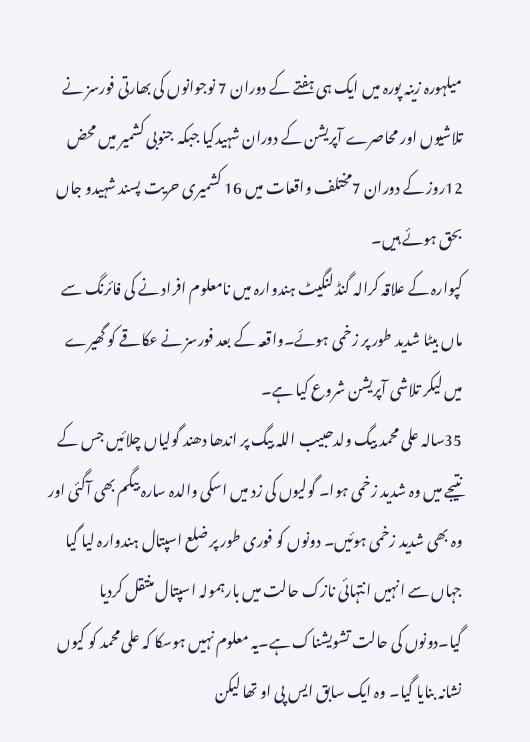میلہورہ زینہ پورہ میں ایک ہی ہفتے کے دوران 7 نوجوانوں کی بھارتی فورسز نے تلاشیوں اور محاصرے آپریشن کے دوران شہیدکیا جبکہ جنوبی کشمیر میں محض 12روز کے دوران 7مختلف واقعات میں 16 کشمیری حریت پسند شہیدو جاں بحق ہوئے ہیں۔
کپوارہ کے علاقہ کرالہ گنڈ لنگیٹ ہندوارہ میں نامعلوم افراد نے کی فائرنگ سے ماں بیٹا شدید طور پر زخمی ہوئے۔واقعہ کے بعد فورسز نے عکاقے کو گھیرے میں لیکر تلاشی آپریشن شروع کیا ہے۔
35سالہ علی محمد بیگ ولدحبیب اللہ بیگ پر اندھا دھند گولیاں چلائیں جس کے نتیجے میں وہ شدید زخمی ہوا۔ گولیوں کی زد میں اسکی والدہ سارہ بیگم بھی آگئی اور وہ بھی شدید زخمی ہوئیں۔ دونوں کو فوری طور پر ضلع اسپتال ہندوارہ لیا گیا جہاں سے انہیں انتہائی نازک حالت میں بارہمولہ اسپتال منتقل کردیا گیا۔دونوں کی حالت تشویشناک ہے۔یہ معلوم نہیں ہوسکا کہ علی محمد کو کیوں نشانہ بنایا گیا۔ وہ ایک سابق ایس پی او تھا لیکن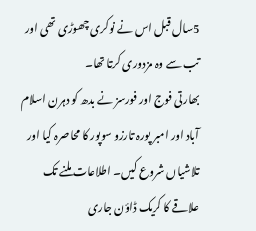5سال قبل اس نے نوکری چھوڑی تھی اور تب سے وہ مزدوری کرتا تھا۔
بھارتی فوج اور فورسز نے بدھ کو دہرن اسلام آباد اور امبر پورہ تارزو سوپور کا محاصرہ کیا اور تلاشیاں شروع کیں۔ اطلاعات ملنے تک علاقے کا کریک ڈاؤن جاری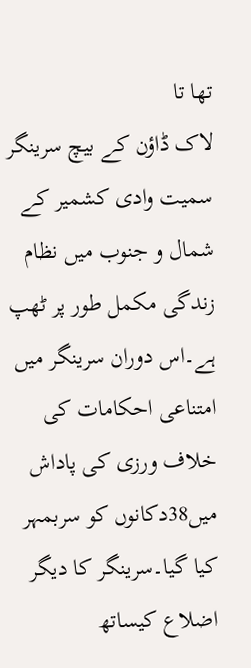تھا تا
لاک ڈاؤن کے بیچ سرینگر سمیت وادی کشمیر کے شمال و جنوب میں نظام زندگی مکمل طور پر ٹھپ ہے۔اس دوران سرینگر میں امتناعی احکامات کی خلاف ورزی کی پاداش میں38دکانوں کو سربمہر کیا گیا۔سرینگر کا دیگر اضلاع کیساتھ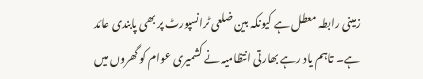زمینی رابطہ معطل ہے کیونکہ بین ضلعی ٹرانسپورٹ پر بھی پابندی عائد ہے۔ تاہم یاد رہے بھارتی انتظامیہ نے کشمیری عوام کو گھروں میں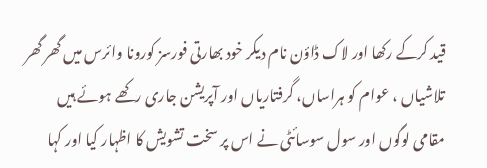قید کرکے رکھا اور لاک ڈاؤن نام دیکر خود بھارتی فورسز کورونا وائرس میں گھر گھر تلاشیاں ، عوام کو ہراساں، گرفتاریاں اور آپریشن جاری رکھے ہوئے ہیں
مقامی لوگوں اور سول سوسائٹی نے اس پر سخت تشویش کا اظہار کیا اور کہا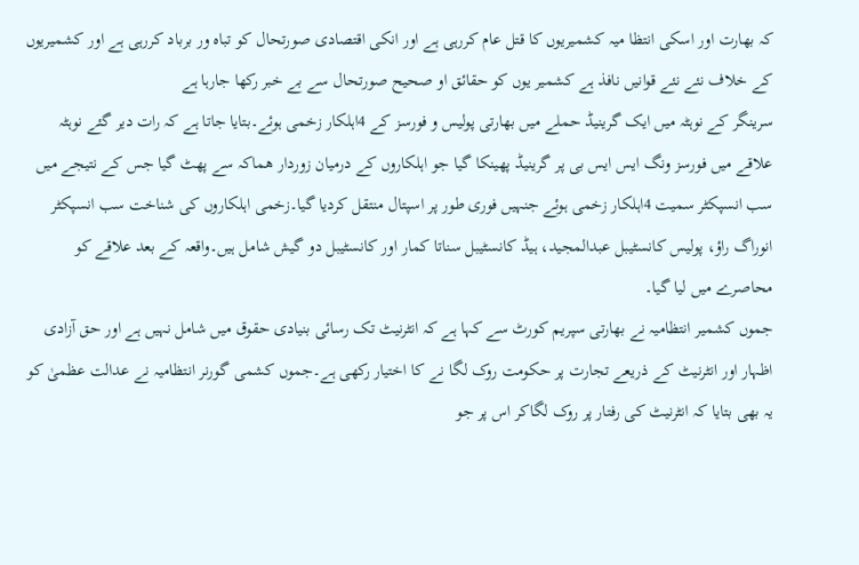کہ بھارت اور اسکی انتظا میہ کشمیریوں کا قتل عام کررہی ہے اور انکی اقتصادی صورتحال کو تباہ ور برباد کررہی ہے اور کشمیریوں کے خلاف نئے نئے قوانیں نافذ ہے کشمیر یوں کو حقائق او صحیح صورتحال سے بے خبر رکھا جارہا ہے
سرینگر کے نوہٹہ میں ایک گرینیڈ حملے میں بھارتی پولیس و فورسز کے 4اہلکار زخمی ہوئے۔بتایا جاتا ہے کہ رات دیر گئے نوہٹہ علاقے میں فورسز ونگ ایس ایس بی پر گرینیڈ پھینکا گیا جو اہلکاروں کے درمیان زوردار ھماکہ سے پھٹ گیا جس کے نتیجے میں سب انسپکٹر سمیت 4اہلکار زخمی ہوئے جنہیں فوری طور پر اسپتال منتقل کردیا گیا۔زخمی اہلکاروں کی شناخت سب انسپکٹر انوراگ راؤ، پولیس کانسٹیبل عبدالمجید، ہیڈ کانسٹیبل سناتا کمار اور کانسٹیبل دو گیش شامل ہیں۔واقعہ کے بعد علاقے کو محاصرے میں لیا گیا۔
جموں کشمیر انتظامیہ نے بھارتی سپریم کورٹ سے کہا ہے کہ انٹرنیٹ تک رسائی بنیادی حقوق میں شامل نہیں ہے اور حق آزادی اظہار اور انٹرنیٹ کے ذریعے تجارت پر حکومت روک لگا نے کا اختیار رکھی ہے۔جموں کشمی گورنر انتظامیہ نے عدالت عظمیٰ کو یہ بھی بتایا کہ انٹرنیٹ کی رفتار پر روک لگاکر اس پر جو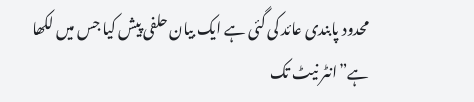محدود پابندی عائد کی گئی ہے ایک بیان حلفی پیش کیا جس میں لکھا ہے”انٹر نیٹ تک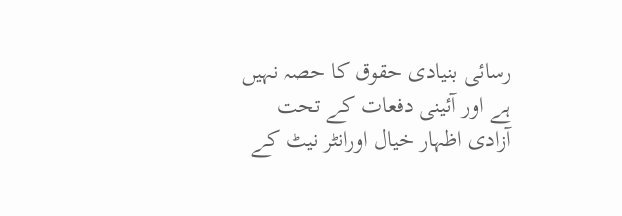رسائی بنیادی حقوق کا حصہ نہیں ہے اور آئینی دفعات کے تحت آزادی اظہار خیال اورانٹر نیٹ کے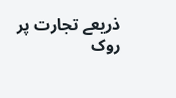ذریعے تجارت پر روک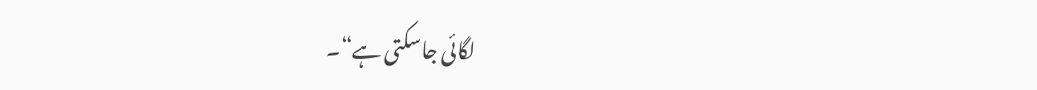لگائی جاسکتی ہے“۔